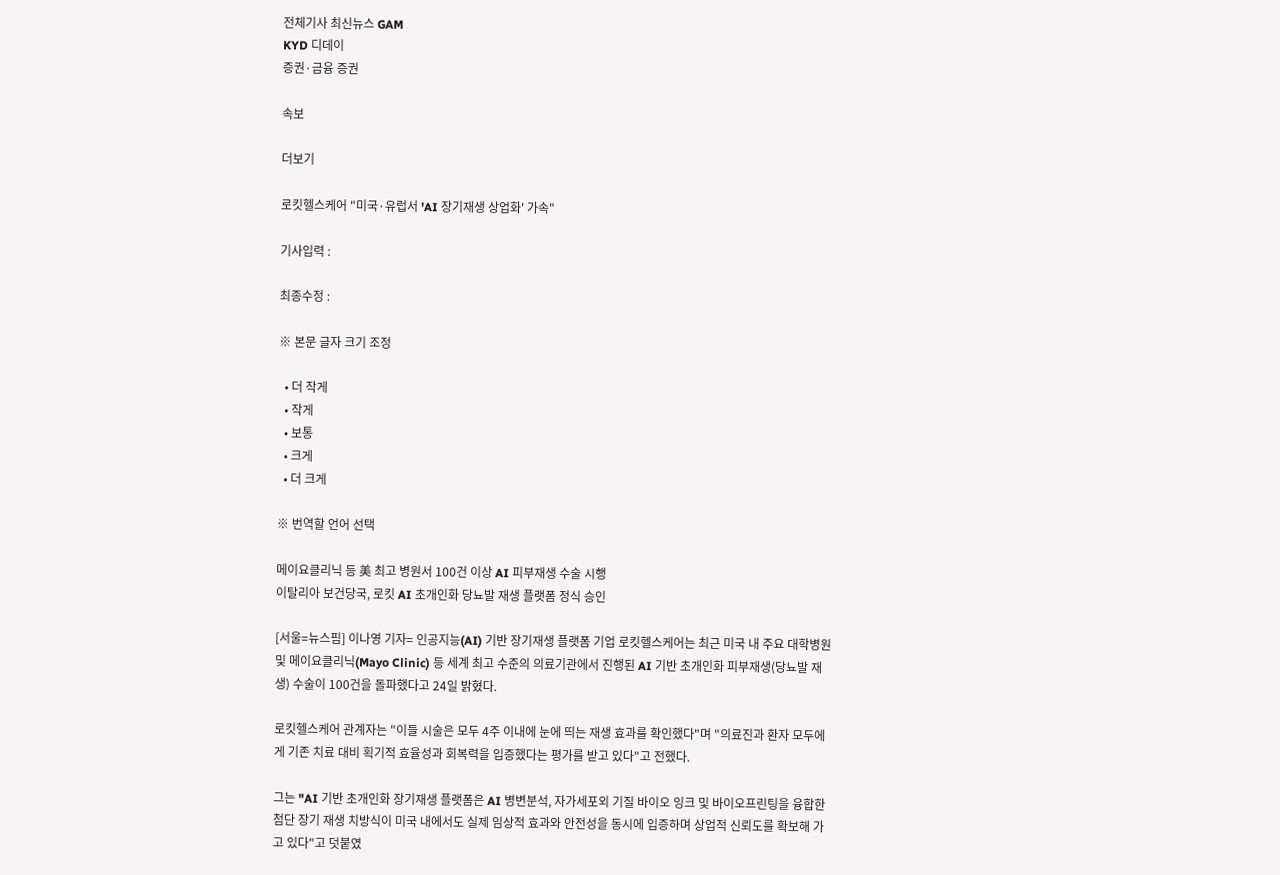전체기사 최신뉴스 GAM
KYD 디데이
증권·금융 증권

속보

더보기

로킷헬스케어 "미국·유럽서 'AI 장기재생 상업화' 가속"

기사입력 :

최종수정 :

※ 본문 글자 크기 조정

  • 더 작게
  • 작게
  • 보통
  • 크게
  • 더 크게

※ 번역할 언어 선택

메이요클리닉 등 美 최고 병원서 100건 이상 AI 피부재생 수술 시행
이탈리아 보건당국, 로킷 AI 초개인화 당뇨발 재생 플랫폼 정식 승인

[서울=뉴스핌] 이나영 기자= 인공지능(AI) 기반 장기재생 플랫폼 기업 로킷헬스케어는 최근 미국 내 주요 대학병원 및 메이요클리닉(Mayo Clinic) 등 세계 최고 수준의 의료기관에서 진행된 AI 기반 초개인화 피부재생(당뇨발 재생) 수술이 100건을 돌파했다고 24일 밝혔다.

로킷헬스케어 관계자는 "이들 시술은 모두 4주 이내에 눈에 띄는 재생 효과를 확인했다"며 "의료진과 환자 모두에게 기존 치료 대비 획기적 효율성과 회복력을 입증했다는 평가를 받고 있다"고 전했다.

그는 "AI 기반 초개인화 장기재생 플랫폼은 AI 병변분석, 자가세포외 기질 바이오 잉크 및 바이오프린팅을 융합한 첨단 장기 재생 치방식이 미국 내에서도 실제 임상적 효과와 안전성을 동시에 입증하며 상업적 신뢰도를 확보해 가고 있다"고 덧붙였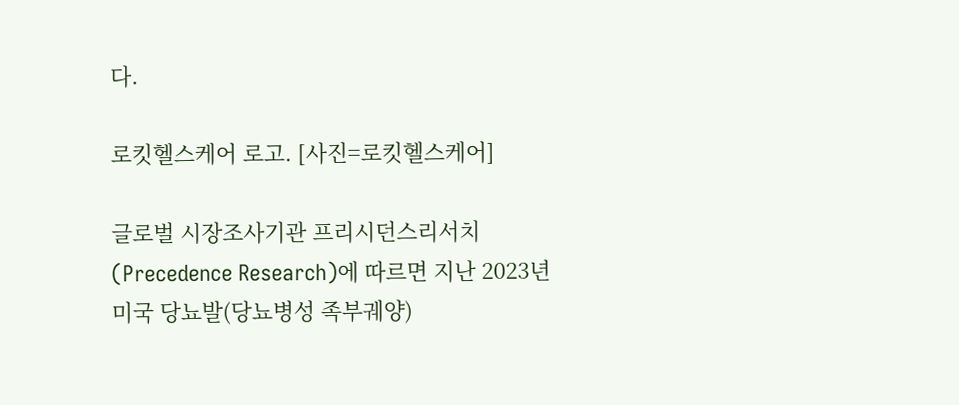다.

로킷헬스케어 로고. [사진=로킷헬스케어]

글로벌 시장조사기관 프리시던스리서치(Precedence Research)에 따르면 지난 2023년 미국 당뇨발(당뇨병성 족부궤양)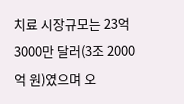치료 시장규모는 23억 3000만 달러(3조 2000억 원)였으며 오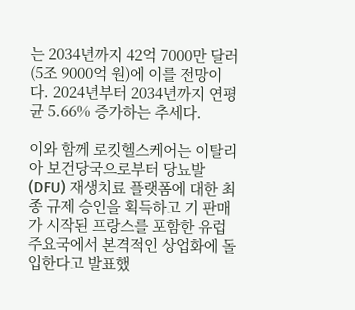는 2034년까지 42억 7000만 달러(5조 9000억 원)에 이를 전망이다. 2024년부터 2034년까지 연평균 5.66% 증가하는 추세다.

이와 함께 로킷헬스케어는 이탈리아 보건당국으로부터 당뇨발(DFU) 재생치료 플랫폼에 대한 최종 규제 승인을 획득하고 기 판매가 시작된 프랑스를 포함한 유럽 주요국에서 본격적인 상업화에 돌입한다고 발표했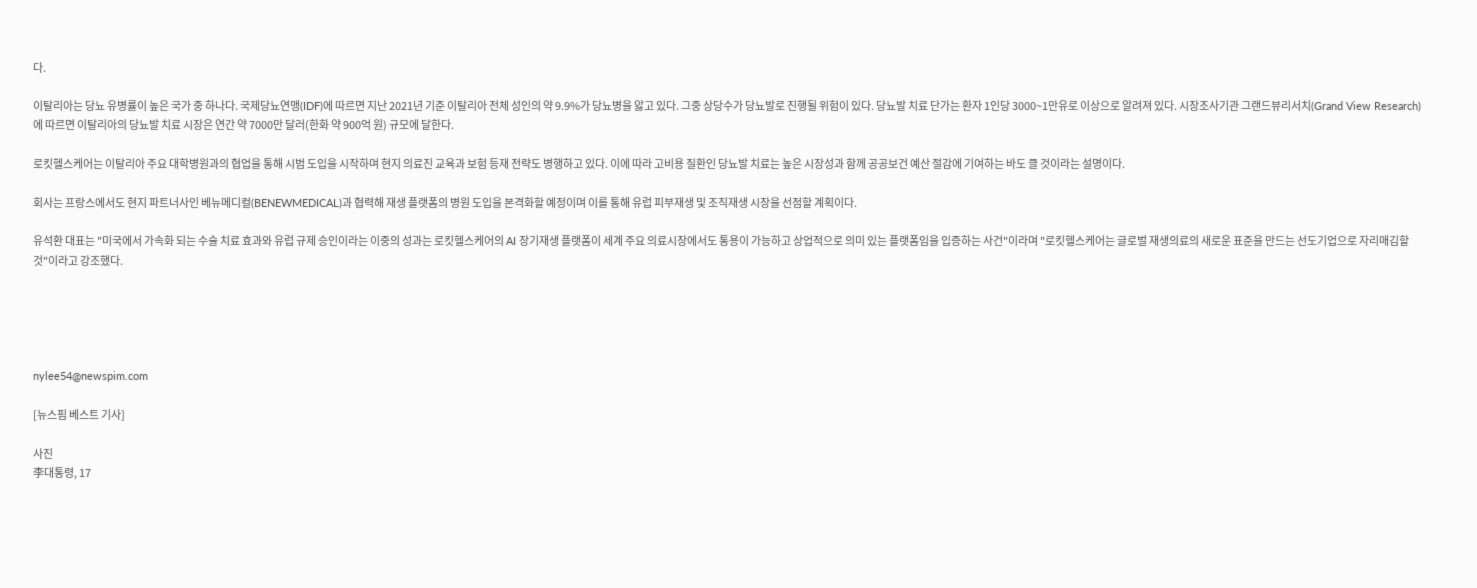다.

이탈리아는 당뇨 유병률이 높은 국가 중 하나다. 국제당뇨연맹(IDF)에 따르면 지난 2021년 기준 이탈리아 전체 성인의 약 9.9%가 당뇨병을 앓고 있다. 그중 상당수가 당뇨발로 진행될 위험이 있다. 당뇨발 치료 단가는 환자 1인당 3000~1만유로 이상으로 알려져 있다. 시장조사기관 그랜드뷰리서치(Grand View Research)에 따르면 이탈리아의 당뇨발 치료 시장은 연간 약 7000만 달러(한화 약 900억 원) 규모에 달한다.

로킷헬스케어는 이탈리아 주요 대학병원과의 협업을 통해 시범 도입을 시작하며 현지 의료진 교육과 보험 등재 전략도 병행하고 있다. 이에 따라 고비용 질환인 당뇨발 치료는 높은 시장성과 함께 공공보건 예산 절감에 기여하는 바도 클 것이라는 설명이다.

회사는 프랑스에서도 현지 파트너사인 베뉴메디컬(BENEWMEDICAL)과 협력해 재생 플랫폼의 병원 도입을 본격화할 예정이며 이를 통해 유럽 피부재생 및 조직재생 시장을 선점할 계획이다.

유석환 대표는 "미국에서 가속화 되는 수술 치료 효과와 유럽 규제 승인이라는 이중의 성과는 로킷헬스케어의 AI 장기재생 플랫폼이 세계 주요 의료시장에서도 통용이 가능하고 상업적으로 의미 있는 플랫폼임을 입증하는 사건"이라며 "로킷헬스케어는 글로벌 재생의료의 새로운 표준을 만드는 선도기업으로 자리매김할 것"이라고 강조했다.





nylee54@newspim.com

[뉴스핌 베스트 기사]

사진
李대통령, 17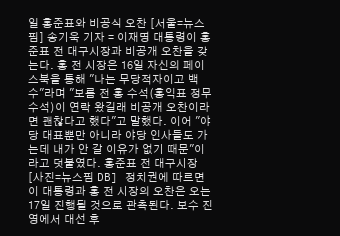일 홍준표와 비공식 오찬 [서울=뉴스핌] 송기욱 기자 = 이재명 대통령이 홍준표 전 대구시장과 비공개 오찬을 갖는다. 홍 전 시장은 16일 자신의 페이스북을 통해 "나는 무당적자이고 백수"라며 "보름 전 홍 수석(홍익표 정무수석)이 연락 왔길래 비공개 오찬이라면 괜찮다고 했다"고 말했다. 이어 "야당 대표뿐만 아니라 야당 인사들도 가는데 내가 안 갈 이유가 없기 때문"이라고 덧붙였다. 홍준표 전 대구시장 [사진=뉴스핌 DB] 정치권에 따르면 이 대통령과 홍 전 시장의 오찬은 오는 17일 진행될 것으로 관측된다. 보수 진영에서 대선 후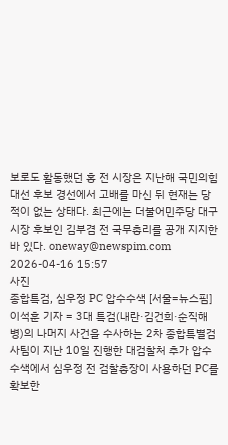보로도 활동했던 홍 전 시장은 지난해 국민의힘 대선 후보 경선에서 고배를 마신 뒤 현재는 당적이 없는 상태다. 최근에는 더불어민주당 대구시장 후보인 김부겸 전 국무총리를 공개 지지한 바 있다. oneway@newspim.com 2026-04-16 15:57
사진
종합특검, 심우정 PC 압수수색 [서울=뉴스핌] 이석훈 기자 = 3대 특검(내란·김건희·순직해병)의 나머지 사건을 수사하는 2차 종합특별검사팀이 지난 10일 진행한 대검찰처 추가 압수수색에서 심우정 전 검찰총장이 사용하던 PC를 확보한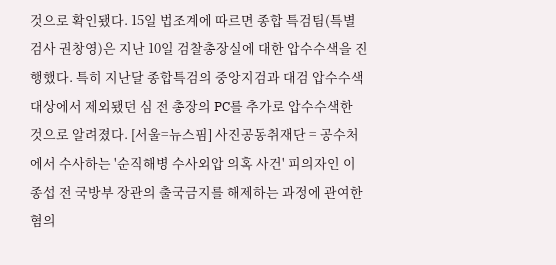것으로 확인됐다. 15일 법조계에 따르면 종합 특검팀(특별검사 권창영)은 지난 10일 검찰총장실에 대한 압수수색을 진행했다. 특히 지난달 종합특검의 중앙지검과 대검 압수수색 대상에서 제외됐던 심 전 총장의 PC를 추가로 압수수색한 것으로 알려졌다. [서울=뉴스핌] 사진공동취재단 = 공수처에서 수사하는 '순직해병 수사외압 의혹 사건' 피의자인 이종섭 전 국방부 장관의 출국금지를 해제하는 과정에 관여한 혐의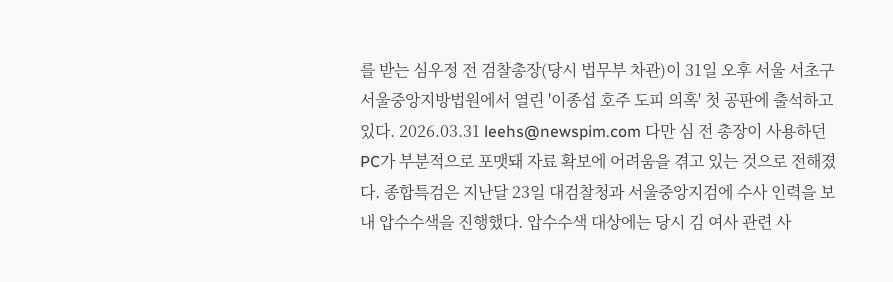를 받는 심우정 전 검찰총장(당시 법무부 차관)이 31일 오후 서울 서초구 서울중앙지방법원에서 열린 '이종섭 호주 도피 의혹' 첫 공판에 출석하고 있다. 2026.03.31 leehs@newspim.com 다만 심 전 총장이 사용하던 PC가 부분적으로 포맷돼 자료 확보에 어려움을 겪고 있는 것으로 전해졌다. 종합특검은 지난달 23일 대검찰청과 서울중앙지검에 수사 인력을 보내 압수수색을 진행했다. 압수수색 대상에는 당시 김 여사 관련 사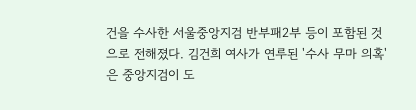건을 수사한 서울중앙지검 반부패2부 등이 포함된 것으로 전해졌다. 김건희 여사가 연루된 '수사 무마 의혹'은 중앙지검이 도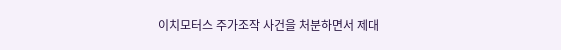이치모터스 주가조작 사건을 처분하면서 제대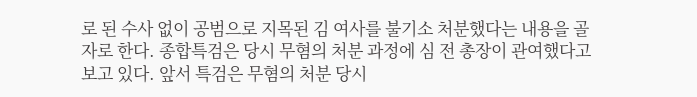로 된 수사 없이 공범으로 지목된 김 여사를 불기소 처분했다는 내용을 골자로 한다. 종합특검은 당시 무혐의 처분 과정에 심 전 총장이 관여했다고 보고 있다. 앞서 특검은 무혐의 처분 당시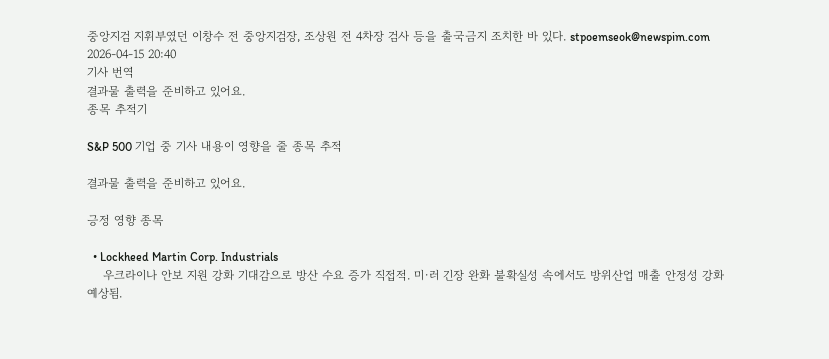중앙지검 지휘부였던 이창수 전 중앙지검장, 조상원 전 4차장 검사 등을 출국금지 조치한 바 있다. stpoemseok@newspim.com 2026-04-15 20:40
기사 번역
결과물 출력을 준비하고 있어요.
종목 추적기

S&P 500 기업 중 기사 내용이 영향을 줄 종목 추적

결과물 출력을 준비하고 있어요.

긍정 영향 종목

  • Lockheed Martin Corp. Industrials
    우크라이나 안보 지원 강화 기대감으로 방산 수요 증가 직접적. 미·러 긴장 완화 불확실성 속에서도 방위산업 매출 안정성 강화 예상됨.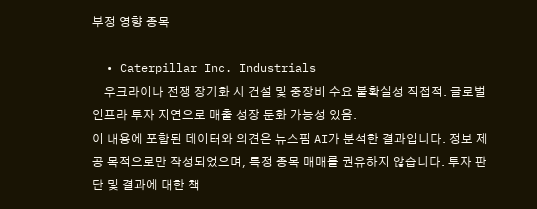부정 영향 종목

  • Caterpillar Inc. Industrials
    우크라이나 전쟁 장기화 시 건설 및 중장비 수요 불확실성 직접적. 글로벌 인프라 투자 지연으로 매출 성장 둔화 가능성 있음.
이 내용에 포함된 데이터와 의견은 뉴스핌 AI가 분석한 결과입니다. 정보 제공 목적으로만 작성되었으며, 특정 종목 매매를 권유하지 않습니다. 투자 판단 및 결과에 대한 책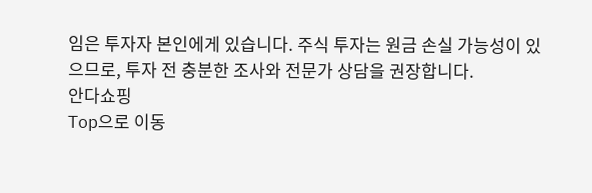임은 투자자 본인에게 있습니다. 주식 투자는 원금 손실 가능성이 있으므로, 투자 전 충분한 조사와 전문가 상담을 권장합니다.
안다쇼핑
Top으로 이동